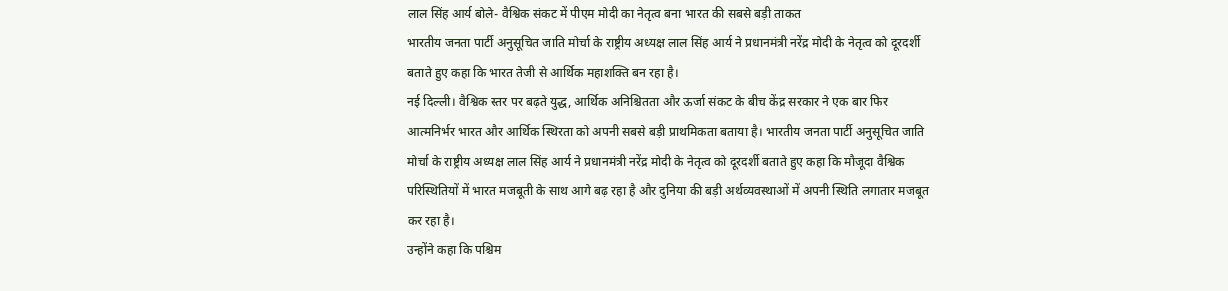लाल सिंह आर्य बोले- वैश्विक संकट में पीएम मोदी का नेतृत्व बना भारत की सबसे बड़ी ताकत
भारतीय जनता पार्टी अनुसूचित जाति मोर्चा के राष्ट्रीय अध्यक्ष लाल सिंह आर्य ने प्रधानमंत्री नरेंद्र मोदी के नेतृत्व को दूरदर्शी बताते हुए कहा कि भारत तेजी से आर्थिक महाशक्ति बन रहा है।
नई दिल्ली। वैश्विक स्तर पर बढ़ते युद्ध, आर्थिक अनिश्चितता और ऊर्जा संकट के बीच केंद्र सरकार ने एक बार फिर आत्मनिर्भर भारत और आर्थिक स्थिरता को अपनी सबसे बड़ी प्राथमिकता बताया है। भारतीय जनता पार्टी अनुसूचित जाति मोर्चा के राष्ट्रीय अध्यक्ष लाल सिंह आर्य ने प्रधानमंत्री नरेंद्र मोदी के नेतृत्व को दूरदर्शी बताते हुए कहा कि मौजूदा वैश्विक परिस्थितियों में भारत मजबूती के साथ आगे बढ़ रहा है और दुनिया की बड़ी अर्थव्यवस्थाओं में अपनी स्थिति लगातार मजबूत कर रहा है।
उन्होंने कहा कि पश्चिम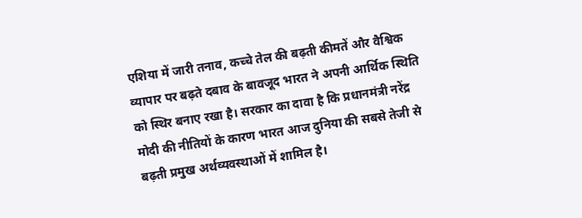एशिया में जारी तनाव, कच्चे तेल की बढ़ती कीमतें और वैश्विक व्यापार पर बढ़ते दबाव के बावजूद भारत ने अपनी आर्थिक स्थिति को स्थिर बनाए रखा है। सरकार का दावा है कि प्रधानमंत्री नरेंद्र मोदी की नीतियों के कारण भारत आज दुनिया की सबसे तेजी से बढ़ती प्रमुख अर्थव्यवस्थाओं में शामिल है।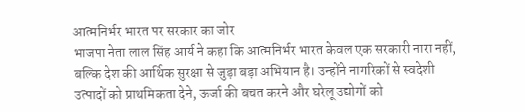आत्मनिर्भर भारत पर सरकार का जोर
भाजपा नेता लाल सिंह आर्य ने कहा कि आत्मनिर्भर भारत केवल एक सरकारी नारा नहीं, बल्कि देश की आर्थिक सुरक्षा से जुड़ा बड़ा अभियान है। उन्होंने नागरिकों से स्वदेशी उत्पादों को प्राथमिकता देने, ऊर्जा की बचत करने और घरेलू उद्योगों को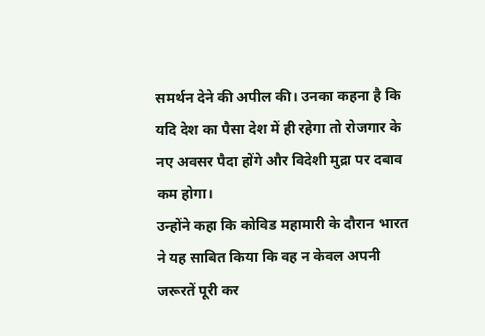समर्थन देने की अपील की। उनका कहना है कि यदि देश का पैसा देश में ही रहेगा तो रोजगार के नए अवसर पैदा होंगे और विदेशी मुद्रा पर दबाव कम होगा।
उन्होंने कहा कि कोविड महामारी के दौरान भारत ने यह साबित किया कि वह न केवल अपनी जरूरतें पूरी कर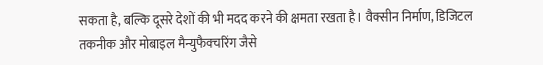सकता है, बल्कि दूसरे देशों की भी मदद करने की क्षमता रखता है। वैक्सीन निर्माण, डिजिटल तकनीक और मोबाइल मैन्युफैक्चरिंग जैसे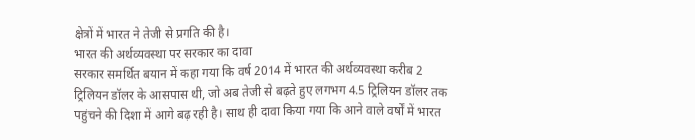क्षेत्रों में भारत ने तेजी से प्रगति की है।
भारत की अर्थव्यवस्था पर सरकार का दावा
सरकार समर्थित बयान में कहा गया कि वर्ष 2014 में भारत की अर्थव्यवस्था करीब 2 ट्रिलियन डॉलर के आसपास थी, जो अब तेजी से बढ़ते हुए लगभग 4.5 ट्रिलियन डॉलर तक पहुंचने की दिशा में आगे बढ़ रही है। साथ ही दावा किया गया कि आने वाले वर्षों में भारत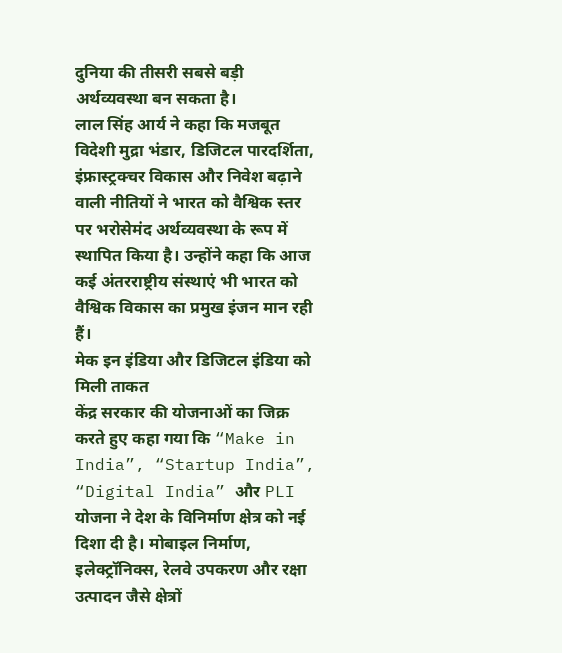दुनिया की तीसरी सबसे बड़ी अर्थव्यवस्था बन सकता है।
लाल सिंह आर्य ने कहा कि मजबूत विदेशी मुद्रा भंडार, डिजिटल पारदर्शिता, इंफ्रास्ट्रक्चर विकास और निवेश बढ़ाने वाली नीतियों ने भारत को वैश्विक स्तर पर भरोसेमंद अर्थव्यवस्था के रूप में स्थापित किया है। उन्होंने कहा कि आज कई अंतरराष्ट्रीय संस्थाएं भी भारत को वैश्विक विकास का प्रमुख इंजन मान रही हैं।
मेक इन इंडिया और डिजिटल इंडिया को मिली ताकत
केंद्र सरकार की योजनाओं का जिक्र करते हुए कहा गया कि “Make in India”, “Startup India”, “Digital India” और PLI योजना ने देश के विनिर्माण क्षेत्र को नई दिशा दी है। मोबाइल निर्माण, इलेक्ट्रॉनिक्स, रेलवे उपकरण और रक्षा उत्पादन जैसे क्षेत्रों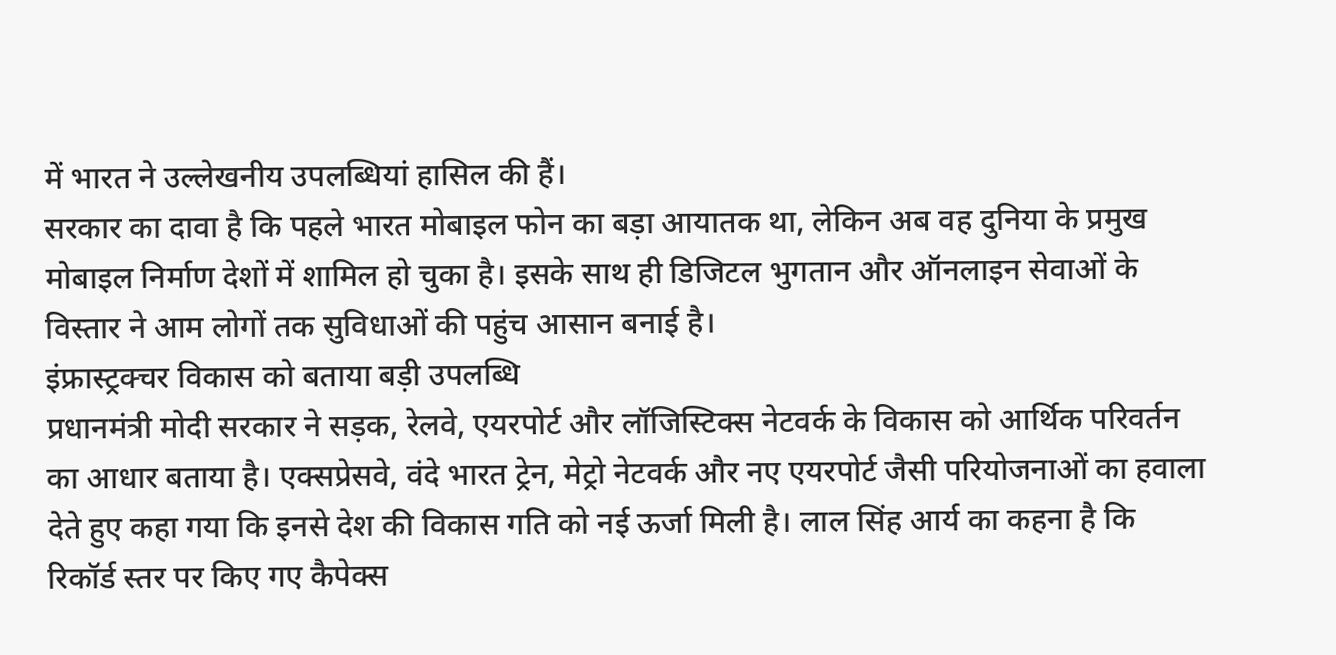में भारत ने उल्लेखनीय उपलब्धियां हासिल की हैं।
सरकार का दावा है कि पहले भारत मोबाइल फोन का बड़ा आयातक था, लेकिन अब वह दुनिया के प्रमुख मोबाइल निर्माण देशों में शामिल हो चुका है। इसके साथ ही डिजिटल भुगतान और ऑनलाइन सेवाओं के विस्तार ने आम लोगों तक सुविधाओं की पहुंच आसान बनाई है।
इंफ्रास्ट्रक्चर विकास को बताया बड़ी उपलब्धि
प्रधानमंत्री मोदी सरकार ने सड़क, रेलवे, एयरपोर्ट और लॉजिस्टिक्स नेटवर्क के विकास को आर्थिक परिवर्तन का आधार बताया है। एक्सप्रेसवे, वंदे भारत ट्रेन, मेट्रो नेटवर्क और नए एयरपोर्ट जैसी परियोजनाओं का हवाला देते हुए कहा गया कि इनसे देश की विकास गति को नई ऊर्जा मिली है। लाल सिंह आर्य का कहना है कि रिकॉर्ड स्तर पर किए गए कैपेक्स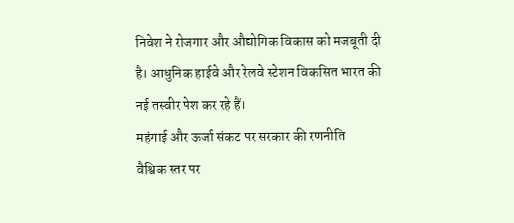निवेश ने रोजगार और औद्योगिक विकास को मजबूती दी है। आधुनिक हाईवे और रेलवे स्टेशन विकसित भारत की नई तस्वीर पेश कर रहे हैं।
महंगाई और ऊर्जा संकट पर सरकार की रणनीति
वैश्विक स्तर पर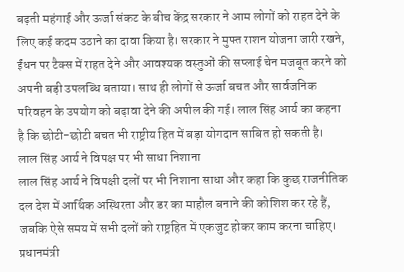बढ़ती महंगाई और ऊर्जा संकट के बीच केंद्र सरकार ने आम लोगों को राहत देने के लिए कई कदम उठाने का दावा किया है। सरकार ने मुफ्त राशन योजना जारी रखने, ईंधन पर टैक्स में राहत देने और आवश्यक वस्तुओं की सप्लाई चेन मजबूत करने को अपनी बड़ी उपलब्धि बताया। साथ ही लोगों से ऊर्जा बचत और सार्वजनिक परिवहन के उपयोग को बढ़ावा देने की अपील की गई। लाल सिंह आर्य का कहना है कि छोटी-छोटी बचत भी राष्ट्रीय हित में बड़ा योगदान साबित हो सकती है।
लाल सिंह आर्य ने विपक्ष पर भी साधा निशाना
लाल सिंह आर्य ने विपक्षी दलों पर भी निशाना साधा और कहा कि कुछ राजनीतिक दल देश में आर्थिक अस्थिरता और डर का माहौल बनाने की कोशिश कर रहे हैं, जबकि ऐसे समय में सभी दलों को राष्ट्रहित में एकजुट होकर काम करना चाहिए। प्रधानमंत्री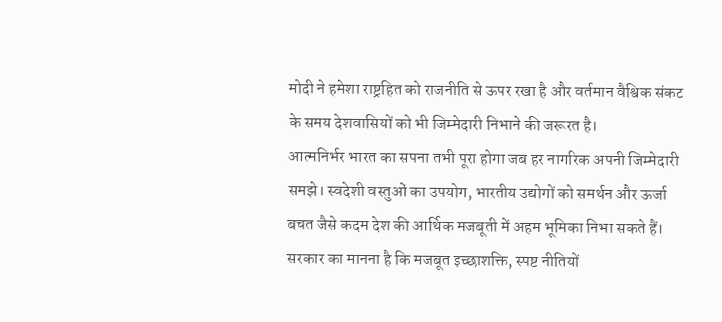मोदी ने हमेशा राष्ट्रहित को राजनीति से ऊपर रखा है और वर्तमान वैश्विक संकट के समय देशवासियों को भी जिम्मेदारी निभाने की जरूरत है।
आत्मनिर्भर भारत का सपना तभी पूरा होगा जब हर नागरिक अपनी जिम्मेदारी समझे। स्वदेशी वस्तुओं का उपयोग, भारतीय उद्योगों को समर्थन और ऊर्जा बचत जैसे कदम देश की आर्थिक मजबूती में अहम भूमिका निभा सकते हैं। सरकार का मानना है कि मजबूत इच्छाशक्ति, स्पष्ट नीतियों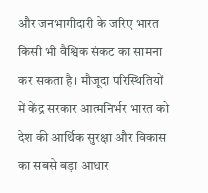और जनभागीदारी के जरिए भारत किसी भी वैश्विक संकट का सामना कर सकता है। मौजूदा परिस्थितियों में केंद्र सरकार आत्मनिर्भर भारत को देश की आर्थिक सुरक्षा और विकास का सबसे बड़ा आधार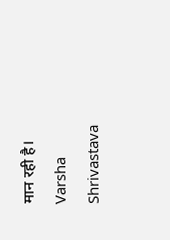मान रही है।
Varsha Shrivastava